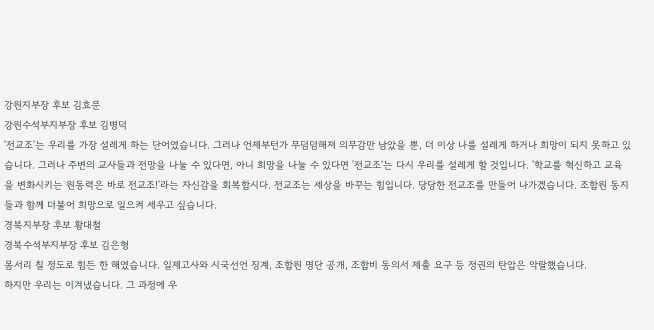강원지부장 후보 김효문
강원수석부지부장 후보 김병덕
'전교조'는 우리를 가장 설레게 하는 단어였습니다. 그러나 언제부턴가 무덤덤해져 의무감만 남았을 뿐, 더 이상 나를 설레게 하거나 희망이 되지 못하고 있습니다. 그러나 주변의 교사들과 전망을 나눌 수 있다면, 아니 희망을 나눌 수 있다면 '전교조'는 다시 우리를 설레게 할 것입니다. '학교를 혁신하고 교육을 변화시키는 원동력은 바로 전교조!'라는 자신감을 회복합시다. 전교조는 세상을 바꾸는 힘입니다. 당당한 전교조를 만들어 나가겠습니다. 조합원 동지들과 함께 더불어 희망으로 일으켜 세우고 싶습니다.
경북지부장 후보 황대철
경북수석부지부장 후보 김은형
몸서리 칠 정도로 힘든 한 해였습니다. 일제고사와 시국선언 징계, 조합원 명단 공개, 조합비 동의서 제출 요구 등 정권의 탄압은 악랄했습니다.
하지만 우리는 이겨냈습니다. 그 과정에 우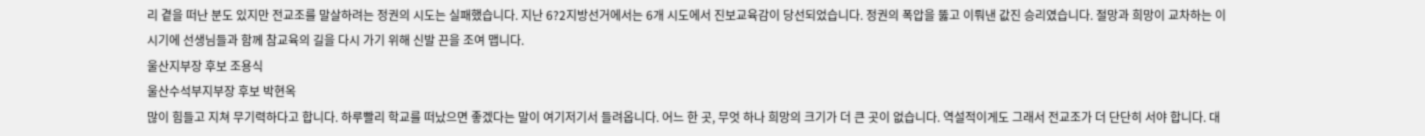리 곁을 떠난 분도 있지만 전교조를 말살하려는 정권의 시도는 실패했습니다. 지난 6?2지방선거에서는 6개 시도에서 진보교육감이 당선되었습니다. 정권의 폭압을 뚫고 이뤄낸 값진 승리였습니다. 절망과 희망이 교차하는 이 시기에 선생님들과 함께 참교육의 길을 다시 가기 위해 신발 끈을 조여 맵니다.
울산지부장 후보 조용식
울산수석부지부장 후보 박현옥
많이 힘들고 지쳐 무기력하다고 합니다. 하루빨리 학교를 떠났으면 좋겠다는 말이 여기저기서 들려옵니다. 어느 한 곳, 무엇 하나 희망의 크기가 더 큰 곳이 없습니다. 역설적이게도 그래서 전교조가 더 단단히 서야 합니다. 대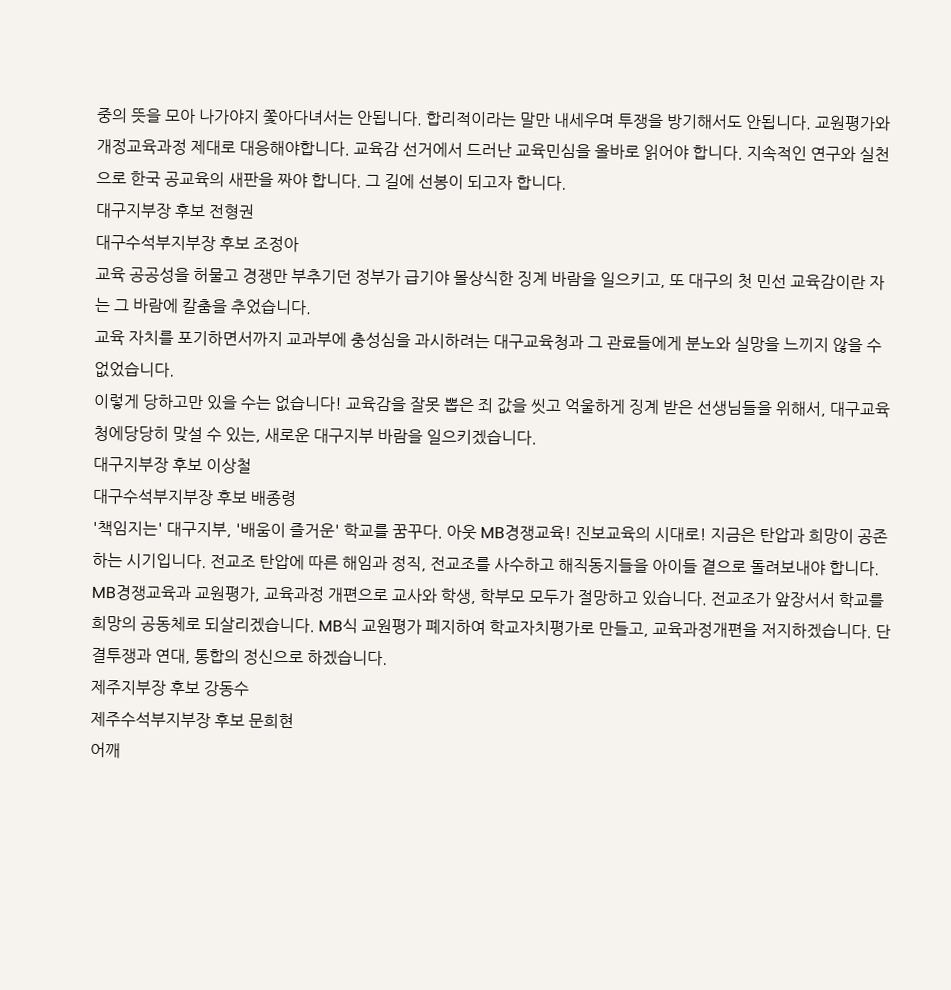중의 뜻을 모아 나가야지 쫓아다녀서는 안됩니다. 합리적이라는 말만 내세우며 투쟁을 방기해서도 안됩니다. 교원평가와 개정교육과정 제대로 대응해야합니다. 교육감 선거에서 드러난 교육민심을 올바로 읽어야 합니다. 지속적인 연구와 실천으로 한국 공교육의 새판을 짜야 합니다. 그 길에 선봉이 되고자 합니다.
대구지부장 후보 전형권
대구수석부지부장 후보 조정아
교육 공공성을 허물고 경쟁만 부추기던 정부가 급기야 몰상식한 징계 바람을 일으키고, 또 대구의 첫 민선 교육감이란 자는 그 바람에 칼춤을 추었습니다.
교육 자치를 포기하면서까지 교과부에 충성심을 과시하려는 대구교육청과 그 관료들에게 분노와 실망을 느끼지 않을 수 없었습니다.
이렇게 당하고만 있을 수는 없습니다! 교육감을 잘못 뽑은 죄 값을 씻고 억울하게 징계 받은 선생님들을 위해서, 대구교육청에당당히 맞설 수 있는, 새로운 대구지부 바람을 일으키겠습니다.
대구지부장 후보 이상철
대구수석부지부장 후보 배종령
'책임지는' 대구지부, '배움이 즐거운' 학교를 꿈꾸다. 아웃 MB경쟁교육! 진보교육의 시대로! 지금은 탄압과 희망이 공존하는 시기입니다. 전교조 탄압에 따른 해임과 정직, 전교조를 사수하고 해직동지들을 아이들 곁으로 돌려보내야 합니다. MB경쟁교육과 교원평가, 교육과정 개편으로 교사와 학생, 학부모 모두가 절망하고 있습니다. 전교조가 앞장서서 학교를 희망의 공동체로 되살리겠습니다. MB식 교원평가 폐지하여 학교자치평가로 만들고, 교육과정개편을 저지하겠습니다. 단결투쟁과 연대, 통합의 정신으로 하겠습니다.
제주지부장 후보 강동수
제주수석부지부장 후보 문희현
어깨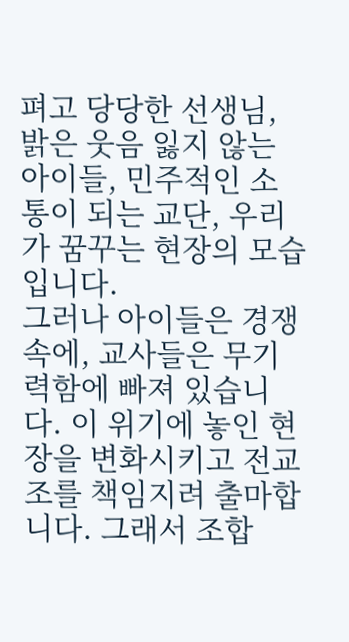펴고 당당한 선생님, 밝은 웃음 잃지 않는 아이들, 민주적인 소통이 되는 교단, 우리가 꿈꾸는 현장의 모습입니다.
그러나 아이들은 경쟁 속에, 교사들은 무기력함에 빠져 있습니다. 이 위기에 놓인 현장을 변화시키고 전교조를 책임지려 출마합니다. 그래서 조합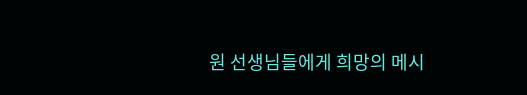원 선생님들에게 희망의 메시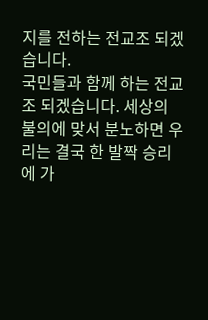지를 전하는 전교조 되겠습니다.
국민들과 함께 하는 전교조 되겠습니다. 세상의 불의에 맞서 분노하면 우리는 결국 한 발짝 승리에 가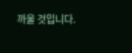까울 것입니다.